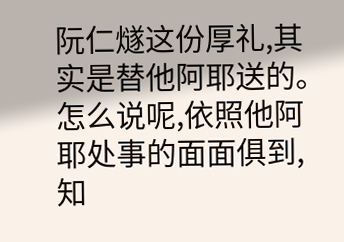阮仁燧这份厚礼,其实是替他阿耶送的。
怎么说呢,依照他阿耶处事的面面俱到,知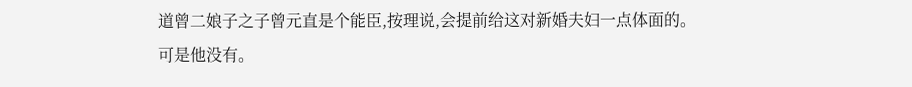道曾二娘子之子曾元直是个能臣,按理说,会提前给这对新婚夫妇一点体面的。
可是他没有。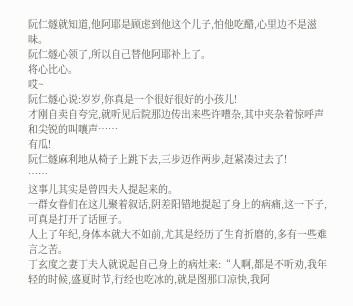阮仁燧就知道,他阿耶是顾虑到他这个儿子,怕他吃醋,心里边不是滋味。
阮仁燧心领了,所以自己替他阿耶补上了。
将心比心。
哎~
阮仁燧心说:岁岁,你真是一个很好很好的小孩儿!
才刚自卖自夸完,就听见后院那边传出来些许嘈杂,其中夹杂着惊呼声和尖锐的叫嚷声……
有瓜!
阮仁燧麻利地从椅子上跳下去,三步迈作两步,赶紧凑过去了!
……
这事儿其实是曾四夫人提起来的。
一群女眷们在这儿聚着叙话,阴差阳错地提起了身上的病痛,这一下子,可真是打开了话匣子。
人上了年纪,身体本就大不如前,尤其是经历了生育折磨的,多有一些难言之苦。
丁玄度之妻丁夫人就说起自己身上的病灶来:“人啊,都是不听劝,我年轻的时候,盛夏时节,行经也吃冰的,就是图那口凉快,我阿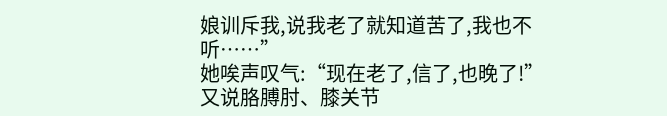娘训斥我,说我老了就知道苦了,我也不听……”
她唉声叹气:“现在老了,信了,也晚了!”
又说胳膊肘、膝关节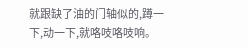就跟缺了油的门轴似的,蹲一下,动一下,就咯吱咯吱响。